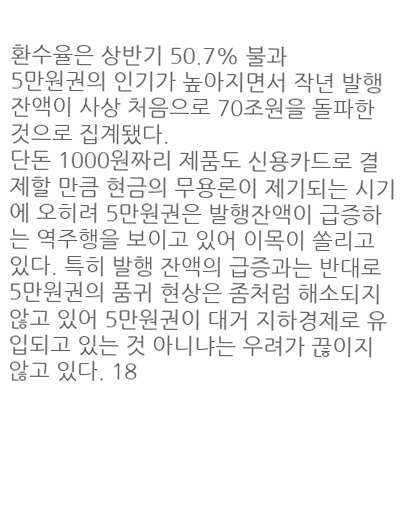환수율은 상반기 50.7% 불과
5만원권의 인기가 높아지면서 작년 발행잔액이 사상 처음으로 70조원을 돌파한 것으로 집계됐다.
단돈 1000원짜리 제품도 신용카드로 결제할 만큼 현금의 무용론이 제기되는 시기에 오히려 5만원권은 발행잔액이 급증하는 역주행을 보이고 있어 이목이 쏠리고 있다. 특히 발행 잔액의 급증과는 반대로 5만원권의 품귀 현상은 좀처럼 해소되지 않고 있어 5만원권이 대거 지하경제로 유입되고 있는 것 아니냐는 우려가 끊이지 않고 있다. 18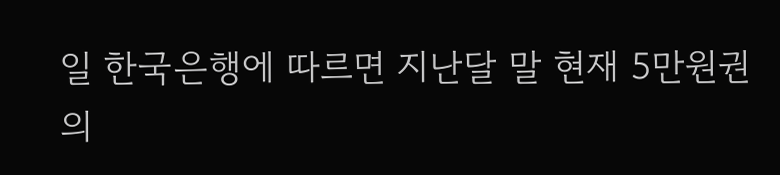일 한국은행에 따르면 지난달 말 현재 5만원권의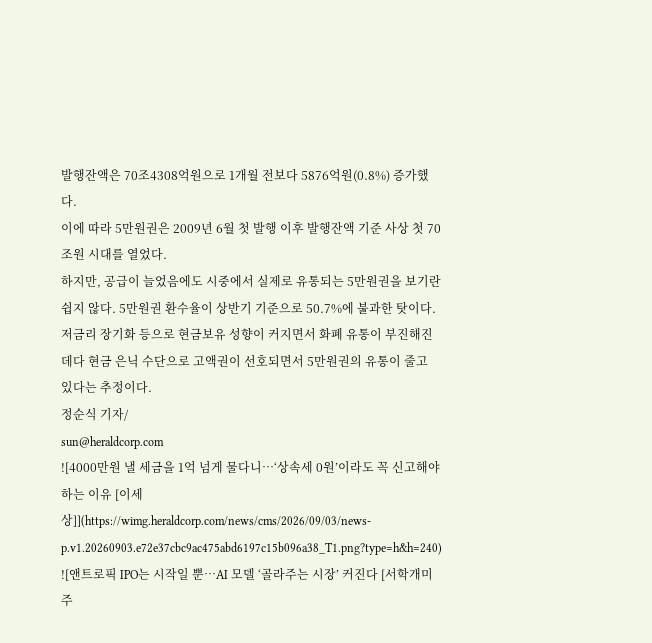발행잔액은 70조4308억원으로 1개월 전보다 5876억원(0.8%) 증가했다.
이에 따라 5만원권은 2009년 6월 첫 발행 이후 발행잔액 기준 사상 첫 70조원 시대를 열었다.
하지만, 공급이 늘었음에도 시중에서 실제로 유통되는 5만원권을 보기란 쉽지 않다. 5만원권 환수율이 상반기 기준으로 50.7%에 불과한 탓이다.
저금리 장기화 등으로 현금보유 성향이 커지면서 화폐 유통이 부진해진 데다 현금 은닉 수단으로 고액권이 선호되면서 5만원권의 유통이 줄고 있다는 추정이다.
정순식 기자/
sun@heraldcorp.com
![4000만원 낼 세금을 1억 넘게 물다니…‘상속세 0원’이라도 꼭 신고해야 하는 이유 [이세상]](https://wimg.heraldcorp.com/news/cms/2026/09/03/news-p.v1.20260903.e72e37cbc9ac475abd6197c15b096a38_T1.png?type=h&h=240)
![앤트로픽 IPO는 시작일 뿐…AI 모델 ‘골라주는 시장’ 커진다 [서학개미 주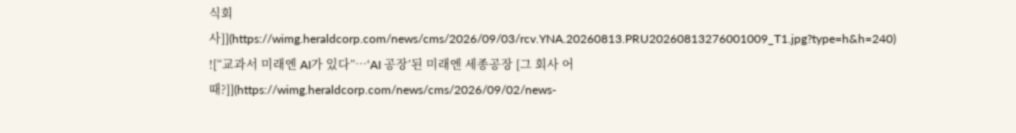식회사]](https://wimg.heraldcorp.com/news/cms/2026/09/03/rcv.YNA.20260813.PRU20260813276001009_T1.jpg?type=h&h=240)
![“교과서 미래엔 AI가 있다”…‘AI 공장’된 미래엔 세종공장 [그 회사 어때?]](https://wimg.heraldcorp.com/news/cms/2026/09/02/news-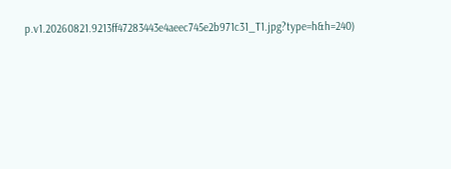p.v1.20260821.9213ff47283443e4aeec745e2b971c31_T1.jpg?type=h&h=240)